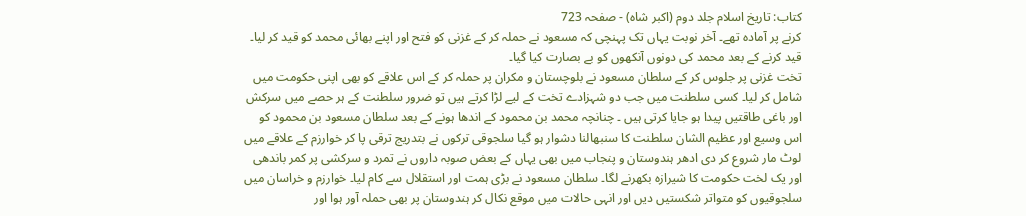کتاب: تاریخ اسلام جلد دوم (اکبر شاہ) - صفحہ 723
کرنے پر آمادہ تھے۔ آخر نوبت یہاں تک پہنچی کہ مسعود نے حملہ کر کے غزنی کو فتح اور اپنے بھائی محمد کو قید کر لیا۔ قید کرنے کے بعد محمد کی دونوں آنکھوں کو بے بصارت کیا گیا۔
تخت غزنی پر جلوس کر کے سلطان مسعود نے بلوچستان و مکران پر حملہ کر کے اس علاقے کو بھی اپنی حکومت میں شامل کر لیا۔ کسی سلطنت میں جب دو شہزادے تخت کے لیے لڑا کرتے ہیں تو ضرور سلطنت کے ہر حصے میں سرکش اور باغی طاقتیں پیدا ہو جایا کرتی ہیں ۔ چنانچہ محمد بن محمود کے اندھا ہونے کے بعد سلطان مسعود بن محمود کو اس وسیع اور عظیم الشان سلطنت کا سنبھالنا دشوار ہو گیا سلجوقی ترکوں نے بتدریج ترقی پا کر خوارزم کے علاقے میں لوٹ مار شروع کر دی ادھر ہندوستان و پنجاب میں بھی یہاں کے بعض صوبہ داروں نے تمرد و سرکشی پر کمر باندھی اور یک لخت حکومت کا شیرازہ بکھرنے لگا۔ سلطان مسعود نے بڑی ہمت اور استقلال سے کام لیا۔ خوارزم و خراسان میں سلجوقیوں کو متواتر شکستیں دیں اور انہی حالات میں موقع نکال کر ہندوستان پر بھی حملہ آور ہوا اور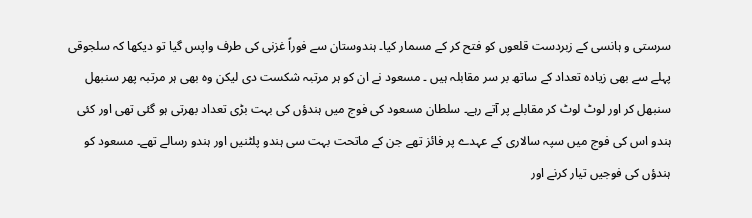سرستی و ہانسی کے زبردست قلعوں کو فتح کر کے مسمار کیا۔ ہندوستان سے فوراً غزنی کی طرف واپس گیا تو دیکھا کہ سلجوقی پہلے سے بھی زیادہ تعداد کے ساتھ بر سر مقابلہ ہیں ۔ مسعود نے ان کو ہر مرتبہ شکست دی لیکن وہ بھی ہر مرتبہ پھر سنبھل سنبھل کر اور لوٹ لوٹ کر مقابلے پر آتے رہے۔ سلطان مسعود کی فوج میں ہندؤں کی بہت بڑی تعداد بھرتی ہو گئی تھی اور کئی ہندو اس کی فوج میں سپہ سالاری کے عہدے پر فائز تھے جن کے ماتحت بہت سی ہندو پلٹنیں اور ہندو رسالے تھے۔ مسعود کو ہندؤں کی فوجیں تیار کرنے اور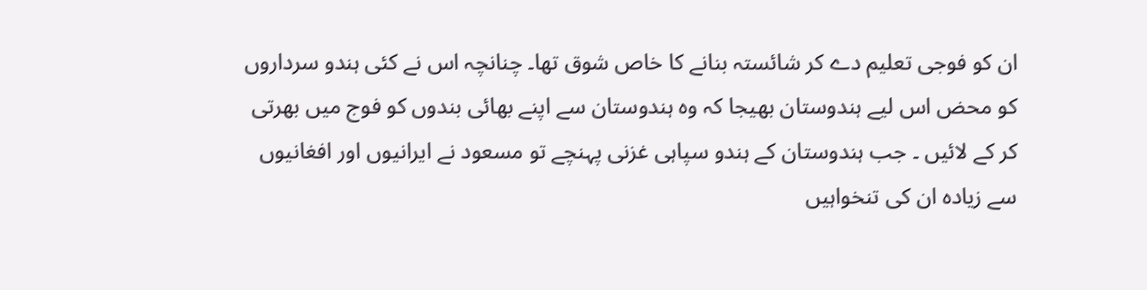ان کو فوجی تعلیم دے کر شائستہ بنانے کا خاص شوق تھا۔ چنانچہ اس نے کئی ہندو سرداروں کو محض اس لیے ہندوستان بھیجا کہ وہ ہندوستان سے اپنے بھائی بندوں کو فوج میں بھرتی کر کے لائیں ۔ جب ہندوستان کے ہندو سپاہی غزنی پہنچے تو مسعود نے ایرانیوں اور افغانیوں سے زیادہ ان کی تنخواہیں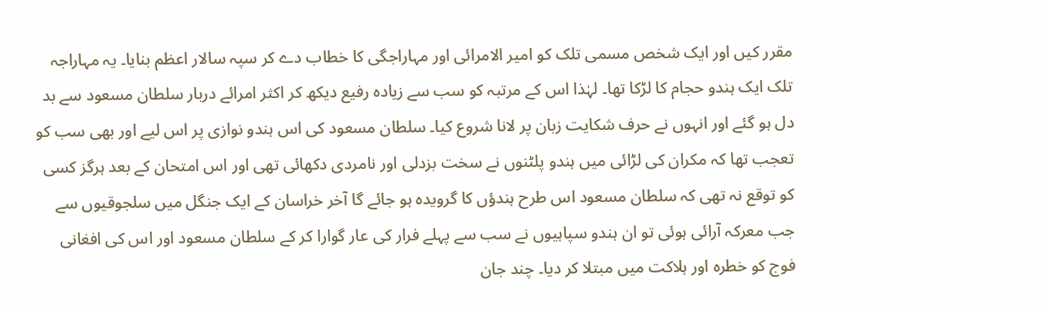مقرر کیں اور ایک شخص مسمی تلک کو امیر الامرائی اور مہاراجگی کا خطاب دے کر سپہ سالار اعظم بنایا۔ یہ مہاراجہ تلک ایک ہندو حجام کا لڑکا تھا۔ لہٰذا اس کے مرتبہ کو سب سے زیادہ رفیع دیکھ کر اکثر امرائے دربار سلطان مسعود سے بد دل ہو گئے اور انہوں نے حرف شکایت زبان پر لانا شروع کیا۔ سلطان مسعود کی اس ہندو نوازی پر اس لیے اور بھی سب کو تعجب تھا کہ مکران کی لڑائی میں ہندو پلٹنوں نے سخت بزدلی اور نامردی دکھائی تھی اور اس امتحان کے بعد ہرگز کسی کو توقع نہ تھی کہ سلطان مسعود اس طرح ہندؤں کا گرویدہ ہو جائے گا آخر خراسان کے ایک جنگل میں سلجوقیوں سے جب معرکہ آرائی ہوئی تو ان ہندو سپاہیوں نے سب سے پہلے فرار کی عار گوارا کر کے سلطان مسعود اور اس کی افغانی فوج کو خطرہ اور ہلاکت میں مبتلا کر دیا۔ چند جان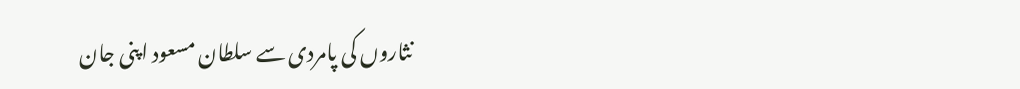نثاروں کی پامردی سے سلطان مسعود اپنی جان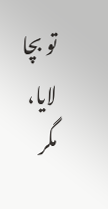تو بچا لایا، مگر